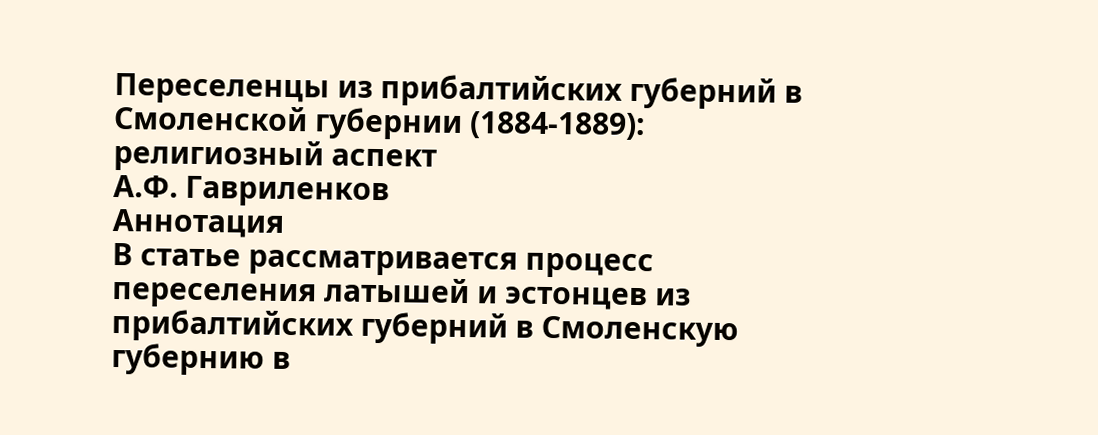Переселенцы из прибалтийских губерний в Смоленской губернии (1884-1889): религиозный аспект
А.Ф. Гавриленков
Аннотация
В статье рассматривается процесс переселения латышей и эстонцев из прибалтийских губерний в Смоленскую губернию в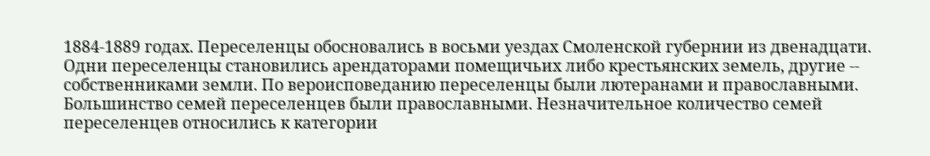1884-1889 годах. Переселенцы обосновались в восьми уездах Смоленской губернии из двенадцати. Одни переселенцы становились арендаторами помещичьих либо крестьянских земель, другие -- собственниками земли. По вероисповеданию переселенцы были лютеранами и православными. Большинство семей переселенцев были православными. Незначительное количество семей переселенцев относились к категории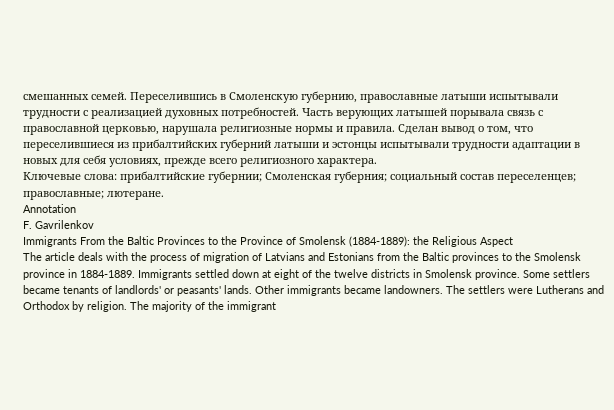смешанных семей. Переселившись в Смоленскую губернию, православные латыши испытывали трудности с реализацией духовных потребностей. Часть верующих латышей порывала связь с православной церковью, нарушала религиозные нормы и правила. Сделан вывод о том, что переселившиеся из прибалтийских губерний латыши и эстонцы испытывали трудности адаптации в новых для себя условиях, прежде всего религиозного характера.
Ключевые слова: прибалтийские губернии; Смоленская губерния; социальный состав переселенцев; православные; лютеране.
Annotation
F. Gavrilenkov
Immigrants From the Baltic Provinces to the Province of Smolensk (1884-1889): the Religious Aspect
The article deals with the process of migration of Latvians and Estonians from the Baltic provinces to the Smolensk province in 1884-1889. Immigrants settled down at eight of the twelve districts in Smolensk province. Some settlers became tenants of landlords' or peasants' lands. Other immigrants became landowners. The settlers were Lutherans and Orthodox by religion. The majority of the immigrant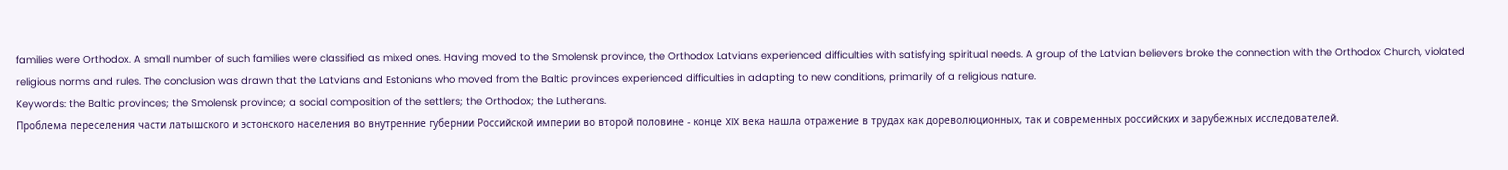families were Orthodox. A small number of such families were classified as mixed ones. Having moved to the Smolensk province, the Orthodox Latvians experienced difficulties with satisfying spiritual needs. A group of the Latvian believers broke the connection with the Orthodox Church, violated religious norms and rules. The conclusion was drawn that the Latvians and Estonians who moved from the Baltic provinces experienced difficulties in adapting to new conditions, primarily of a religious nature.
Keywords: the Baltic provinces; the Smolensk province; a social composition of the settlers; the Orthodox; the Lutherans.
Проблема переселения части латышского и эстонского населения во внутренние губернии Российской империи во второй половине - конце XIX века нашла отражение в трудах как дореволюционных, так и современных российских и зарубежных исследователей.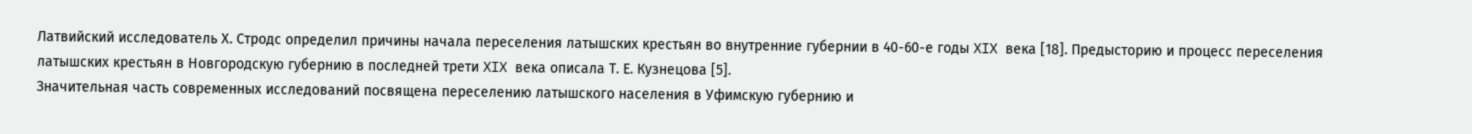Латвийский исследователь Х. Стродс определил причины начала переселения латышских крестьян во внутренние губернии в 40-60-е годы XIX века [18]. Предысторию и процесс переселения латышских крестьян в Новгородскую губернию в последней трети XIX века описала Т. Е. Кузнецова [5].
Значительная часть современных исследований посвящена переселению латышского населения в Уфимскую губернию и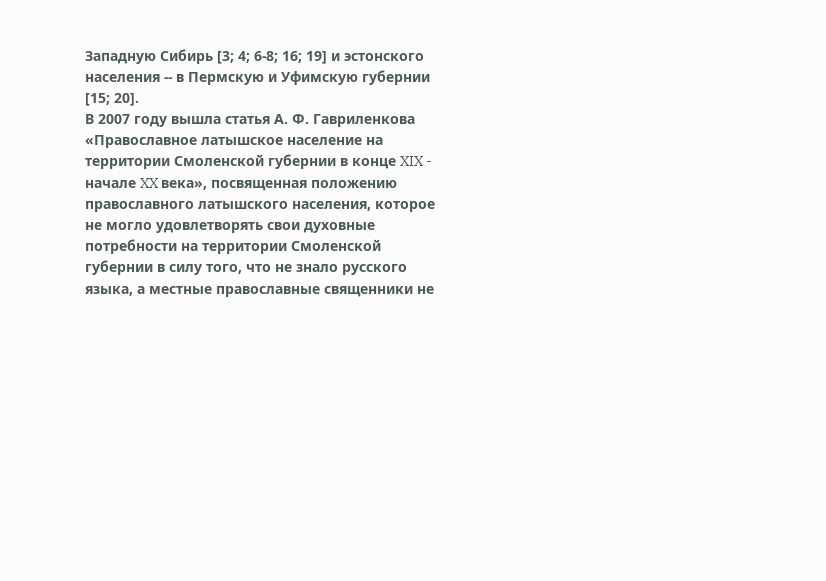Западную Сибирь [3; 4; 6-8; 16; 19] и эстонского населения -- в Пермскую и Уфимскую губернии [15; 20].
В 2007 году вышла статья А. Ф. Гавриленкова «Православное латышское население на территории Смоленской губернии в конце XIX - начале XX века», посвященная положению православного латышского населения, которое не могло удовлетворять свои духовные потребности на территории Смоленской губернии в силу того, что не знало русского языка, а местные православные священники не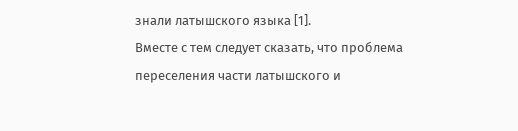знали латышского языка [1].
Вместе с тем следует сказать, что проблема переселения части латышского и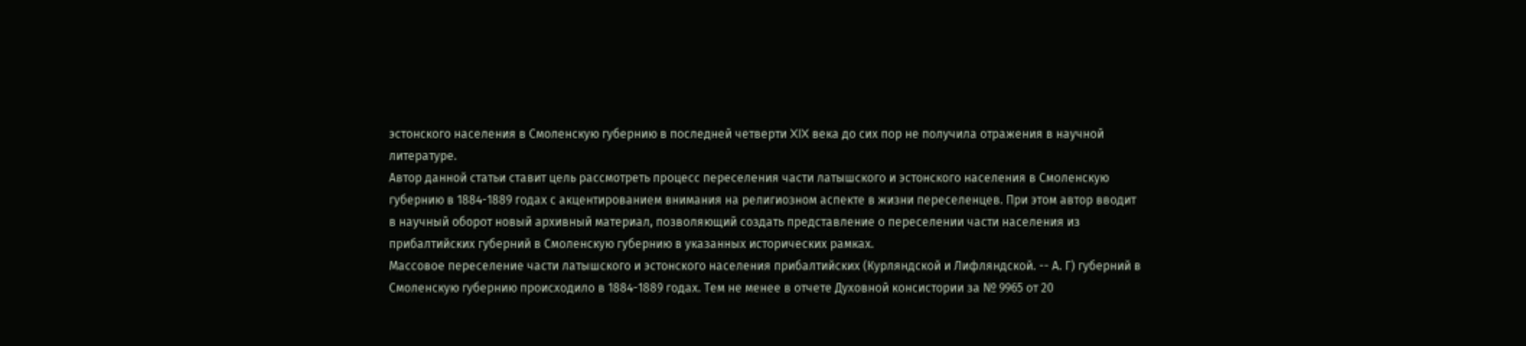эстонского населения в Смоленскую губернию в последней четверти XIX века до сих пор не получила отражения в научной литературе.
Автор данной статьи ставит цель рассмотреть процесс переселения части латышского и эстонского населения в Смоленскую губернию в 1884-1889 годах с акцентированием внимания на религиозном аспекте в жизни переселенцев. При этом автор вводит в научный оборот новый архивный материал, позволяющий создать представление о переселении части населения из прибалтийских губерний в Смоленскую губернию в указанных исторических рамках.
Массовое переселение части латышского и эстонского населения прибалтийских (Курляндской и Лифляндской. -- А. Г) губерний в Смоленскую губернию происходило в 1884-1889 годах. Тем не менее в отчете Духовной консистории за № 9965 от 20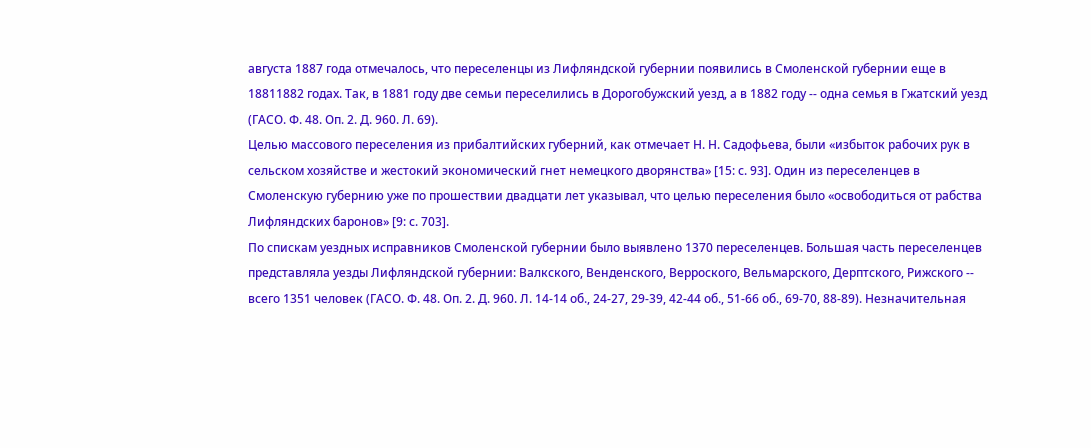августа 1887 года отмечалось, что переселенцы из Лифляндской губернии появились в Смоленской губернии еще в 18811882 годах. Так, в 1881 году две семьи переселились в Дорогобужский уезд, а в 1882 году -- одна семья в Гжатский уезд (ГАСО. Ф. 48. Оп. 2. Д. 960. Л. 69).
Целью массового переселения из прибалтийских губерний, как отмечает Н. Н. Садофьева, были «избыток рабочих рук в сельском хозяйстве и жестокий экономический гнет немецкого дворянства» [15: с. 93]. Один из переселенцев в Смоленскую губернию уже по прошествии двадцати лет указывал, что целью переселения было «освободиться от рабства Лифляндских баронов» [9: с. 703].
По спискам уездных исправников Смоленской губернии было выявлено 1370 переселенцев. Большая часть переселенцев представляла уезды Лифляндской губернии: Валкского, Венденского, Верроского, Вельмарского, Дерптского, Рижского -- всего 1351 человек (ГАСО. Ф. 48. Оп. 2. Д. 960. Л. 14-14 об., 24-27, 29-39, 42-44 об., 51-66 об., 69-70, 88-89). Незначительная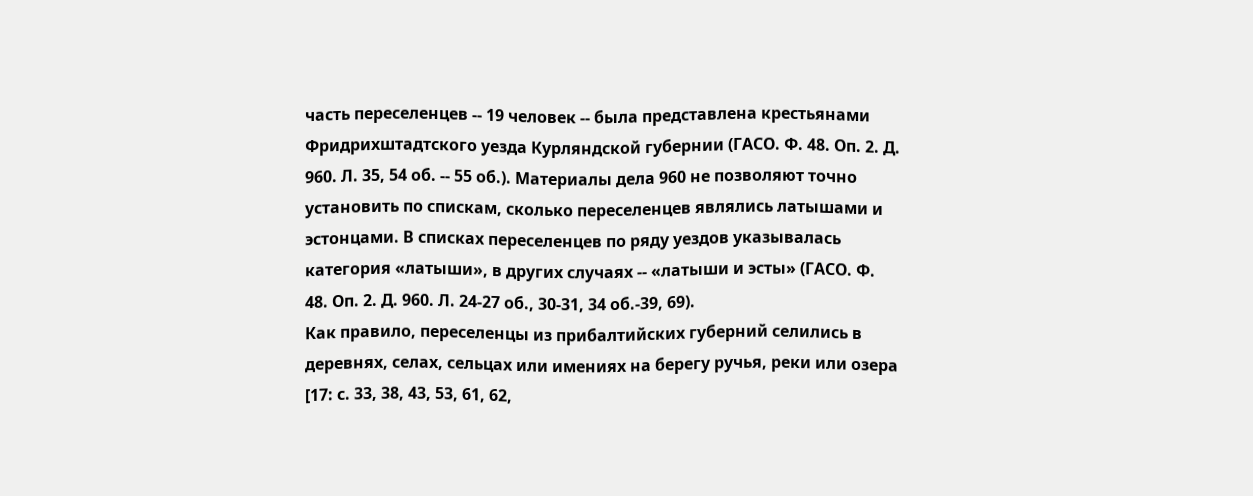часть переселенцев -- 19 человек -- была представлена крестьянами Фридрихштадтского уезда Курляндской губернии (ГАСО. Ф. 48. Оп. 2. Д. 960. Л. 35, 54 об. -- 55 об.). Материалы дела 960 не позволяют точно установить по спискам, сколько переселенцев являлись латышами и эстонцами. В списках переселенцев по ряду уездов указывалась категория «латыши», в других случаях -- «латыши и эсты» (ГАСО. Ф. 48. Оп. 2. Д. 960. Л. 24-27 об., 30-31, 34 об.-39, 69).
Как правило, переселенцы из прибалтийских губерний селились в деревнях, селах, сельцах или имениях на берегу ручья, реки или озера [17: с. 33, 38, 43, 53, 61, 62,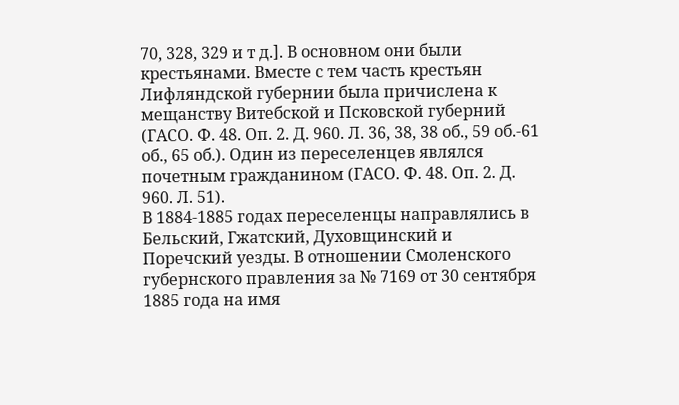70, 328, 329 и т д.]. В основном они были крестьянами. Вместе с тем часть крестьян Лифляндской губернии была причислена к мещанству Витебской и Псковской губерний (ГАСО. Ф. 48. Оп. 2. Д. 960. Л. 36, 38, 38 об., 59 об.-61 об., 65 об.). Один из переселенцев являлся почетным гражданином (ГАСО. Ф. 48. Оп. 2. Д. 960. Л. 51).
В 1884-1885 годах переселенцы направлялись в Бельский, Гжатский, Духовщинский и Поречский уезды. В отношении Смоленского губернского правления за № 7169 от 30 сентября 1885 года на имя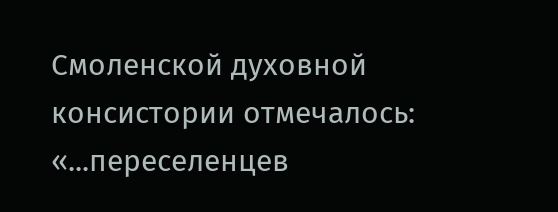Смоленской духовной консистории отмечалось: «...переселенцев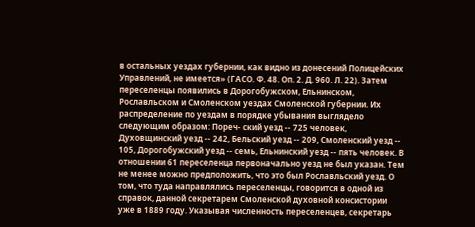в остальных уездах губернии, как видно из донесений Полицейских Управлений, не имеется» (ГАСО. Ф. 48. Оп. 2. Д. 960. Л. 22). Затем переселенцы появились в Дорогобужском, Ельнинском, Рославльском и Смоленском уездах Смоленской губернии. Их распределение по уездам в порядке убывания выглядело следующим образом: Пореч- ский уезд -- 725 человек, Духовщинский уезд -- 242, Бельский уезд -- 209, Смоленский уезд -- 105, Дорогобужский уезд -- семь, Ельнинский уезд -- пять человек. В отношении 61 переселенца первоначально уезд не был указан. Тем не менее можно предположить, что это был Рославльский уезд. О том, что туда направлялись переселенцы, говорится в одной из справок, данной секретарем Смоленской духовной консистории уже в 1889 году. Указывая численность переселенцев, секретарь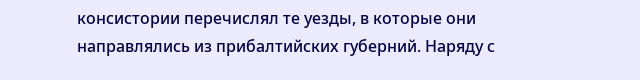консистории перечислял те уезды, в которые они направлялись из прибалтийских губерний. Наряду с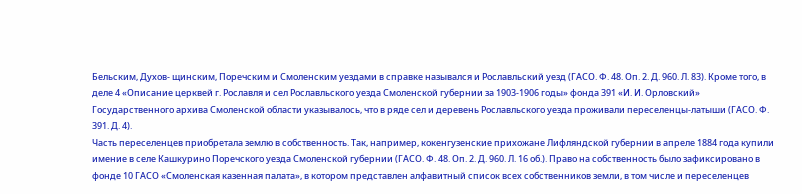Бельским, Духов- щинским, Поречским и Смоленским уездами в справке назывался и Рославльский уезд (ГАСО. Ф. 48. Оп. 2. Д. 960. Л. 83). Кроме того, в деле 4 «Описание церквей г. Рославля и сел Рославльского уезда Смоленской губернии за 1903-1906 годы» фонда 391 «И. И. Орловский» Государственного архива Смоленской области указывалось, что в ряде сел и деревень Рославльского уезда проживали переселенцы-латыши (ГАСО. Ф. 391. Д. 4).
Часть переселенцев приобретала землю в собственность. Так, например, кокенгузенские прихожане Лифляндской губернии в апреле 1884 года купили имение в селе Кашкурино Поречского уезда Смоленской губернии (ГАСО. Ф. 48. Оп. 2. Д. 960. Л. 16 об.). Право на собственность было зафиксировано в фонде 10 ГАСО «Смоленская казенная палата», в котором представлен алфавитный список всех собственников земли, в том числе и переселенцев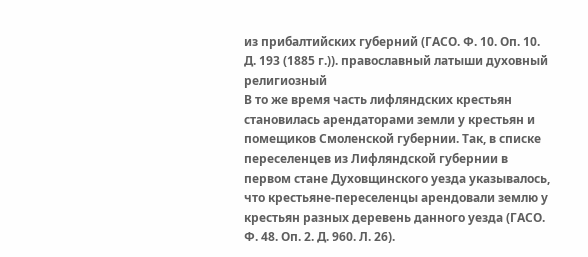из прибалтийских губерний (ГАСО. Ф. 10. Оп. 10. Д. 193 (1885 г.)). православный латыши духовный религиозный
В то же время часть лифляндских крестьян становилась арендаторами земли у крестьян и помещиков Смоленской губернии. Так, в списке переселенцев из Лифляндской губернии в первом стане Духовщинского уезда указывалось, что крестьяне-переселенцы арендовали землю у крестьян разных деревень данного уезда (ГАСО. Ф. 48. Оп. 2. Д. 960. Л. 26).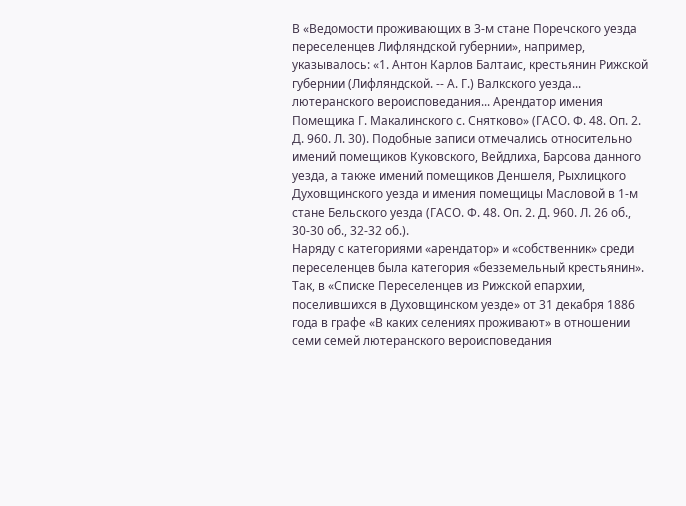В «Ведомости проживающих в 3-м стане Поречского уезда переселенцев Лифляндской губернии», например, указывалось: «1. Антон Карлов Балтаис, крестьянин Рижской губернии (Лифляндской. -- А. Г.) Валкского уезда... лютеранского вероисповедания... Арендатор имения Помещика Г. Макалинского с. Снятково» (ГАСО. Ф. 48. Оп. 2. Д. 960. Л. 30). Подобные записи отмечались относительно имений помещиков Куковского, Вейдлиха, Барсова данного уезда, а также имений помещиков Деншеля, Рыхлицкого Духовщинского уезда и имения помещицы Масловой в 1-м стане Бельского уезда (ГАСО. Ф. 48. Оп. 2. Д. 960. Л. 26 об., 30-30 об., 32-32 об.).
Наряду с категориями «арендатор» и «собственник» среди переселенцев была категория «безземельный крестьянин». Так, в «Списке Переселенцев из Рижской епархии, поселившихся в Духовщинском уезде» от 31 декабря 1886 года в графе «В каких селениях проживают» в отношении семи семей лютеранского вероисповедания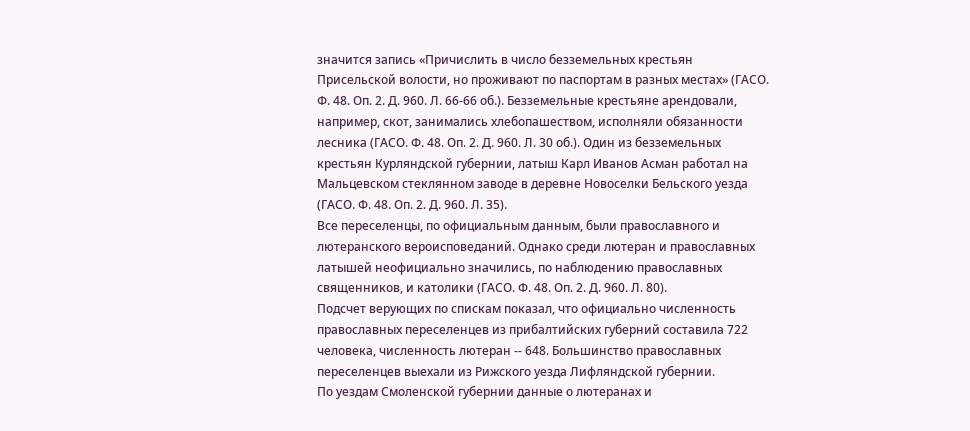значится запись «Причислить в число безземельных крестьян Присельской волости, но проживают по паспортам в разных местах» (ГАСО. Ф. 48. Оп. 2. Д. 960. Л. 66-66 об.). Безземельные крестьяне арендовали, например, скот, занимались хлебопашеством, исполняли обязанности лесника (ГАСО. Ф. 48. Оп. 2. Д. 960. Л. 30 об.). Один из безземельных крестьян Курляндской губернии, латыш Карл Иванов Асман работал на Мальцевском стеклянном заводе в деревне Новоселки Бельского уезда (ГАСО. Ф. 48. Оп. 2. Д. 960. Л. 35).
Все переселенцы, по официальным данным, были православного и лютеранского вероисповеданий. Однако среди лютеран и православных латышей неофициально значились, по наблюдению православных священников, и католики (ГАСО. Ф. 48. Оп. 2. Д. 960. Л. 80).
Подсчет верующих по спискам показал, что официально численность православных переселенцев из прибалтийских губерний составила 722 человека, численность лютеран -- 648. Большинство православных переселенцев выехали из Рижского уезда Лифляндской губернии.
По уездам Смоленской губернии данные о лютеранах и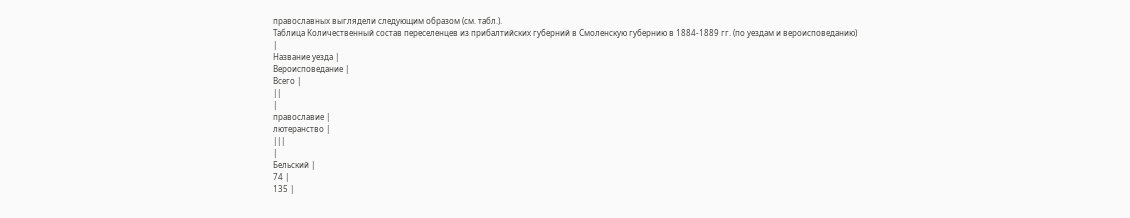православных выглядели следующим образом (см. табл.).
Таблица Количественный состав переселенцев из прибалтийских губерний в Смоленскую губернию в 1884-1889 гг. (по уездам и вероисповеданию)
|
Название уезда |
Вероисповедание |
Всего |
||
|
православие |
лютеранство |
|||
|
Бельский |
74 |
135 |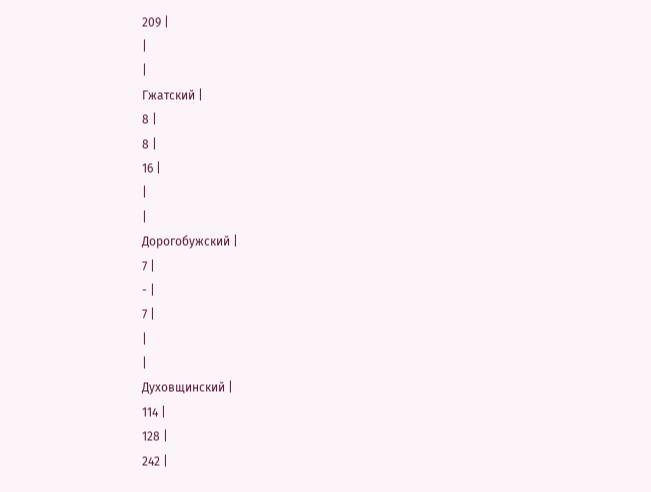209 |
|
|
Гжатский |
8 |
8 |
16 |
|
|
Дорогобужский |
7 |
- |
7 |
|
|
Духовщинский |
114 |
128 |
242 |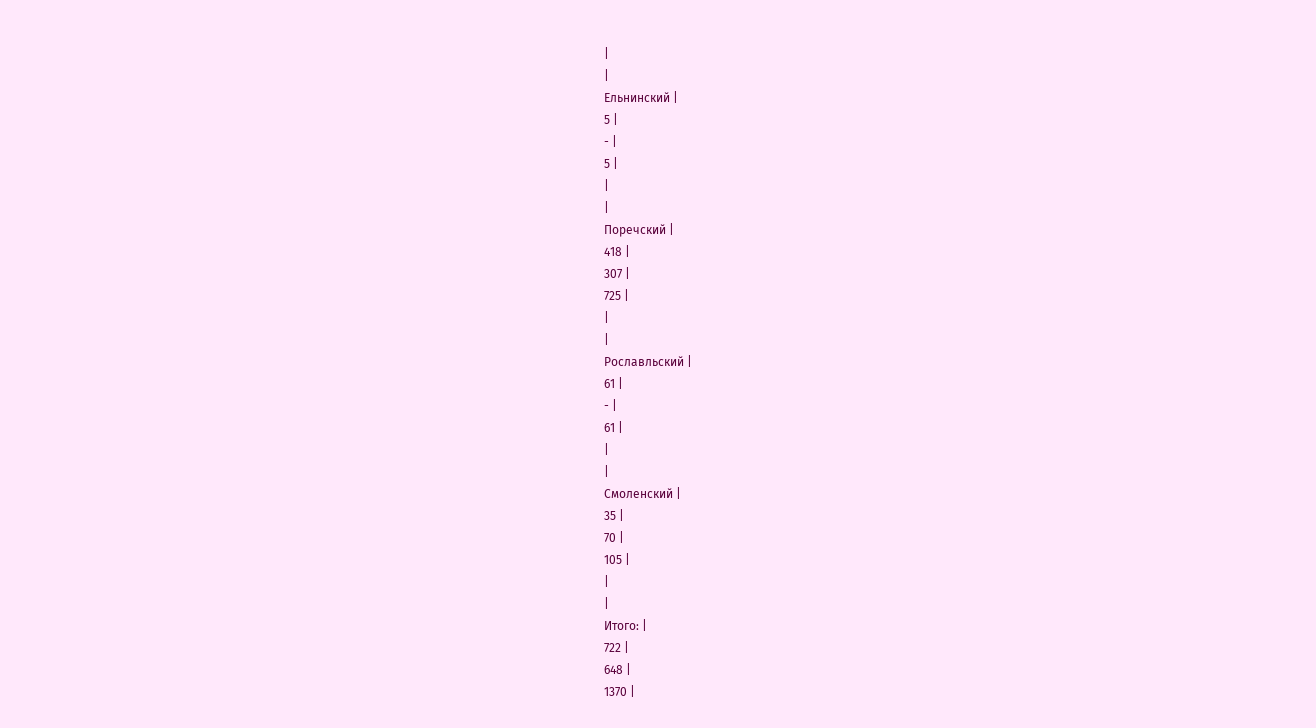|
|
Ельнинский |
5 |
- |
5 |
|
|
Поречский |
418 |
307 |
725 |
|
|
Рославльский |
61 |
- |
61 |
|
|
Смоленский |
35 |
70 |
105 |
|
|
Итого: |
722 |
648 |
1370 |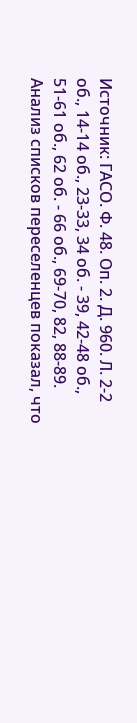Источник: ГАСО. Ф. 48. Оп. 2. Д. 960. Л. 2-2 об., 14-14 об., 23-33, 34 об. - 39, 42-48 об., 51-61 об., 62 об. - 66 об., 69-70, 82, 88-89.
Анализ списков переселенцев показал, что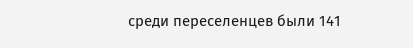среди переселенцев были 141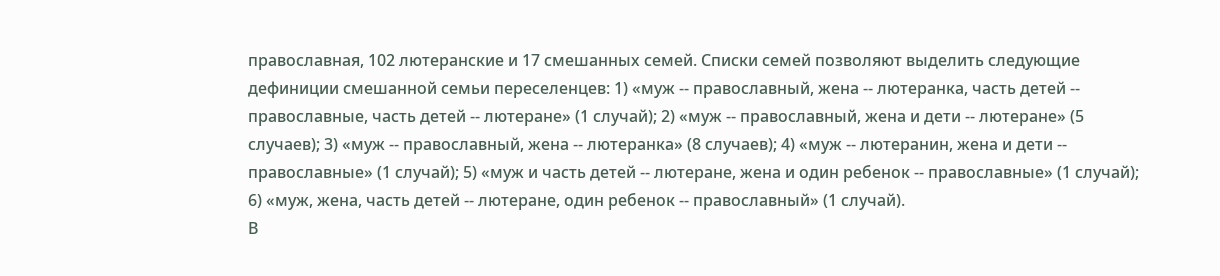православная, 102 лютеранские и 17 смешанных семей. Списки семей позволяют выделить следующие дефиниции смешанной семьи переселенцев: 1) «муж -- православный, жена -- лютеранка, часть детей -- православные, часть детей -- лютеране» (1 случай); 2) «муж -- православный, жена и дети -- лютеране» (5 случаев); 3) «муж -- православный, жена -- лютеранка» (8 случаев); 4) «муж -- лютеранин, жена и дети -- православные» (1 случай); 5) «муж и часть детей -- лютеране, жена и один ребенок -- православные» (1 случай); 6) «муж, жена, часть детей -- лютеране, один ребенок -- православный» (1 случай).
В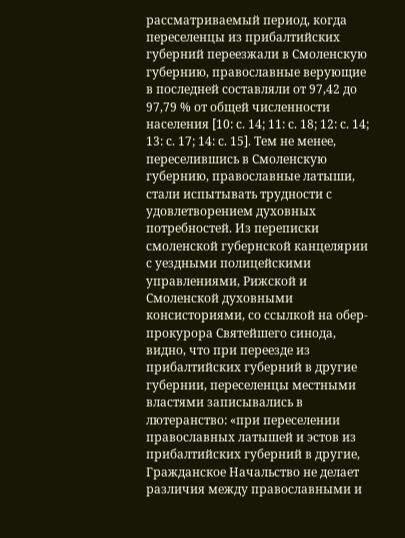рассматриваемый период, когда переселенцы из прибалтийских губерний переезжали в Смоленскую губернию, православные верующие в последней составляли от 97,42 до 97,79 % от общей численности населения [10: с. 14; 11: с. 18; 12: с. 14; 13: с. 17; 14: с. 15]. Тем не менее, переселившись в Смоленскую губернию, православные латыши, стали испытывать трудности с удовлетворением духовных потребностей. Из переписки смоленской губернской канцелярии с уездными полицейскими управлениями, Рижской и Смоленской духовными консисториями, со ссылкой на обер-прокурора Святейшего синода, видно, что при переезде из прибалтийских губерний в другие губернии, переселенцы местными властями записывались в лютеранство: «при переселении православных латышей и эстов из прибалтийских губерний в другие, Гражданское Начальство не делает различия между православными и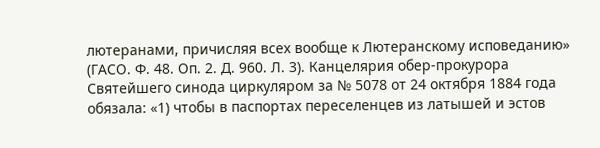лютеранами, причисляя всех вообще к Лютеранскому исповеданию» (ГАСО. Ф. 48. Оп. 2. Д. 960. Л. 3). Канцелярия обер-прокурора Святейшего синода циркуляром за № 5078 от 24 октября 1884 года обязала: «1) чтобы в паспортах переселенцев из латышей и эстов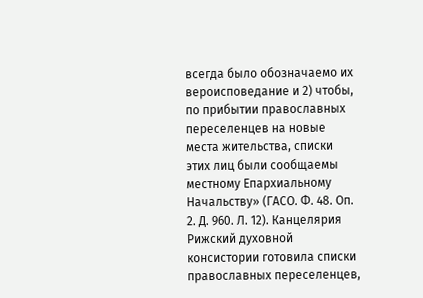всегда было обозначаемо их вероисповедание и 2) чтобы, по прибытии православных переселенцев на новые места жительства, списки этих лиц были сообщаемы местному Епархиальному Начальству» (ГАСО. Ф. 48. Оп. 2. Д. 960. Л. 12). Канцелярия Рижский духовной консистории готовила списки православных переселенцев,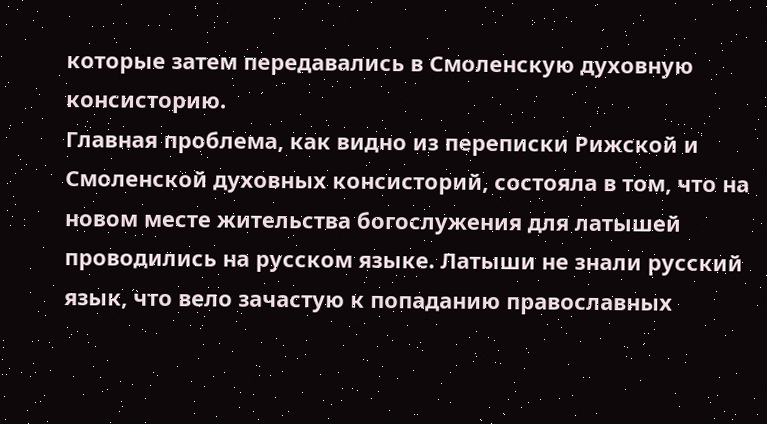которые затем передавались в Смоленскую духовную консисторию.
Главная проблема, как видно из переписки Рижской и Смоленской духовных консисторий, состояла в том, что на новом месте жительства богослужения для латышей проводились на русском языке. Латыши не знали русский язык, что вело зачастую к попаданию православных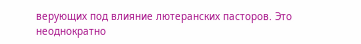верующих под влияние лютеранских пасторов. Это неоднократно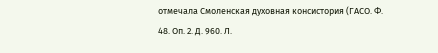отмечала Смоленская духовная консистория (ГАСО. Ф. 48. Оп. 2. Д. 960. Л.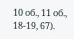10 об., 11 об., 18-19, 67).